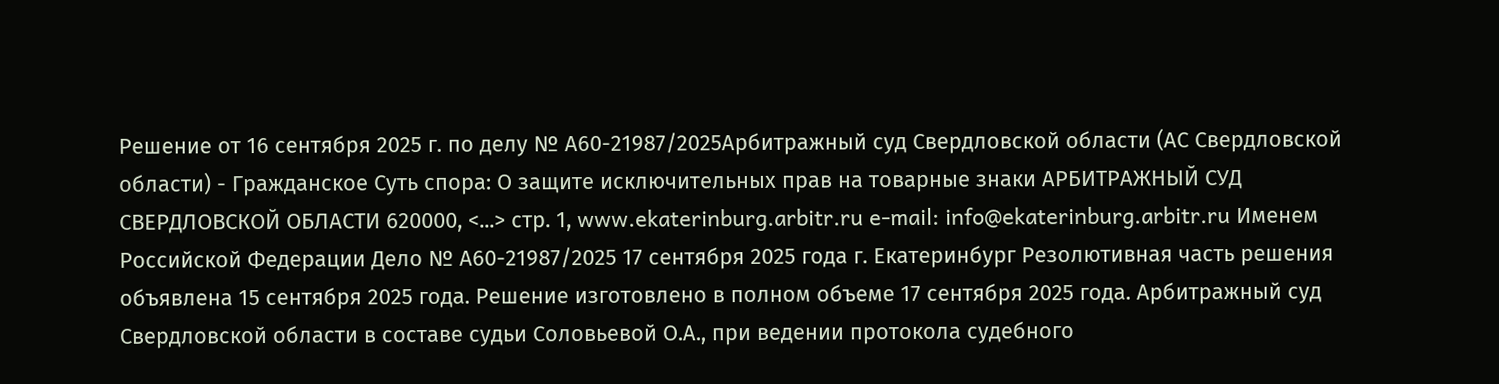Решение от 16 сентября 2025 г. по делу № А60-21987/2025Арбитражный суд Свердловской области (АС Свердловской области) - Гражданское Суть спора: О защите исключительных прав на товарные знаки АРБИТРАЖНЫЙ СУД СВЕРДЛОВСКОЙ ОБЛАСТИ 620000, <...> стр. 1, www.ekaterinburg.arbitr.ru e-mail: info@ekaterinburg.arbitr.ru Именем Российской Федерации Дело № А60-21987/2025 17 сентября 2025 года г. Екатеринбург Резолютивная часть решения объявлена 15 сентября 2025 года. Решение изготовлено в полном объеме 17 сентября 2025 года. Арбитражный суд Свердловской области в составе судьи Соловьевой О.А., при ведении протокола судебного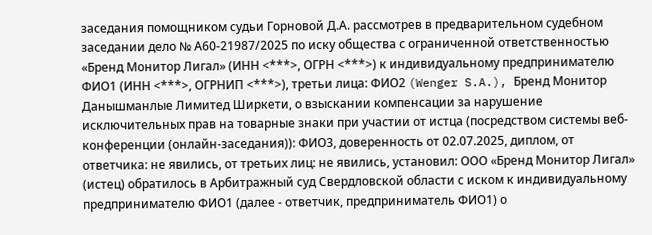заседания помощником судьи Горновой Д.А. рассмотрев в предварительном судебном заседании дело № А60-21987/2025 по иску общества с ограниченной ответственностью «Бренд Монитор Лигал» (ИНН <***>, ОГРН <***>) к индивидуальному предпринимателю ФИО1 (ИНН <***>, ОГРНИП <***>), третьи лица: ФИО2 (Wenger S.A.), Бренд Монитор Данышманлые Лимитед Ширкети, о взыскании компенсации за нарушение исключительных прав на товарные знаки при участии от истца (посредством системы веб-конференции (онлайн-заседания)): ФИО3, доверенность от 02.07.2025, диплом, от ответчика: не явились, от третьих лиц: не явились, установил: ООО «Бренд Монитор Лигал» (истец) обратилось в Арбитражный суд Свердловской области с иском к индивидуальному предпринимателю ФИО1 (далее - ответчик, предприниматель ФИО1) о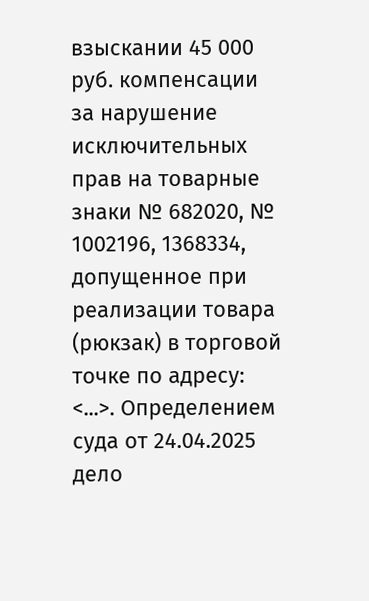взыскании 45 000 руб. компенсации за нарушение исключительных прав на товарные знаки № 682020, № 1002196, 1368334, допущенное при реализации товара (рюкзак) в торговой точке по адресу: <...>. Определением суда от 24.04.2025 дело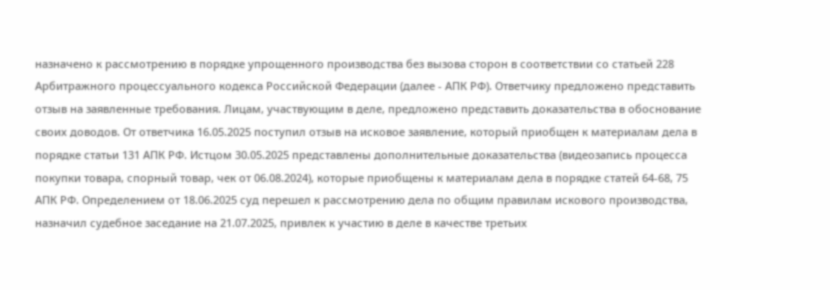назначено к рассмотрению в порядке упрощенного производства без вызова сторон в соответствии со статьей 228 Арбитражного процессуального кодекса Российской Федерации (далее - АПК РФ). Ответчику предложено представить отзыв на заявленные требования. Лицам, участвующим в деле, предложено представить доказательства в обоснование своих доводов. От ответчика 16.05.2025 поступил отзыв на исковое заявление, который приобщен к материалам дела в порядке статьи 131 АПК РФ. Истцом 30.05.2025 представлены дополнительные доказательства (видеозапись процесса покупки товара, спорный товар, чек от 06.08.2024), которые приобщены к материалам дела в порядке статей 64-68, 75 АПК РФ. Определением от 18.06.2025 суд перешел к рассмотрению дела по общим правилам искового производства, назначил судебное заседание на 21.07.2025, привлек к участию в деле в качестве третьих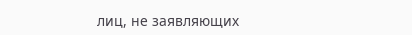лиц, не заявляющих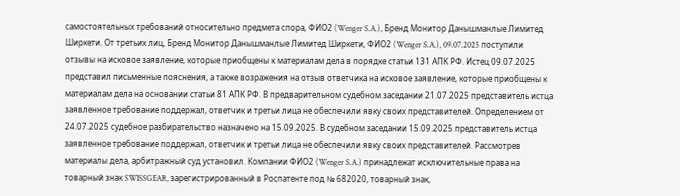самостоятельных требований относительно предмета спора, ФИО2 (Wenger S.A.), Бренд Монитор Данышманлые Лимитед Ширкети. От третьих лиц, Бренд Монитор Данышманлые Лимитед Ширкети, ФИО2 (Wenger S.A.), 09.07.2025 поступили отзывы на исковое заявление, которые приобщены к материалам дела в порядке статьи 131 АПК РФ. Истец 09.07.2025 представил письменные пояснения, а также возражения на отзыв ответчика на исковое заявление, которые приобщены к материалам дела на основании статьи 81 АПК РФ. В предварительном судебном заседании 21.07.2025 представитель истца заявленное требование поддержал, ответчик и третьи лица не обеспечили явку своих представителей. Определением от 24.07.2025 судебное разбирательство назначено на 15.09.2025. В судебном заседании 15.09.2025 представитель истца заявленное требование поддержал, ответчик и третьи лица не обеспечили явку своих представителей. Рассмотрев материалы дела, арбитражный суд установил. Компании ФИО2 (Wenger S.A.) принадлежат исключительные права на товарный знак SWISSGEAR, зарегистрированный в Роспатенте под № 682020, товарный знак,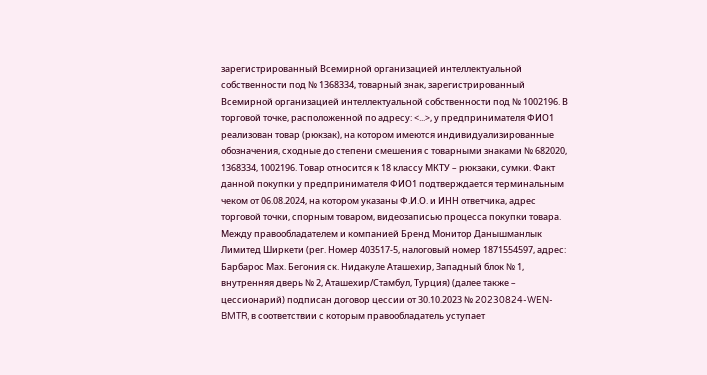зарегистрированный Всемирной организацией интеллектуальной собственности под № 1368334, товарный знак, зарегистрированный Всемирной организацией интеллектуальной собственности под № 1002196. В торговой точке, расположенной по адресу: <...>, у предпринимателя ФИО1 реализован товар (рюкзак), на котором имеются индивидуализированные обозначения, сходные до степени смешения с товарными знаками № 682020, 1368334, 1002196. Товар относится к 18 классу МКТУ – рюкзаки, сумки. Факт данной покупки у предпринимателя ФИО1 подтверждается терминальным чеком от 06.08.2024, на котором указаны Ф.И.О. и ИНН ответчика, адрес торговой точки, спорным товаром, видеозаписью процесса покупки товара. Между правообладателем и компанией Бренд Монитор Данышманлык Лимитед Ширкети (рег. Номер 403517-5, налоговый номер 1871554597, адрес: Барбарос Мах. Бегония ск. Нидакуле Аташехир, Западный блок № 1, внутренняя дверь № 2, Аташехир/Стамбул, Турция) (далее также – цессионарий) подписан договор цессии от 30.10.2023 № 20230824-WEN-BMTR, в соответствии с которым правообладатель уступает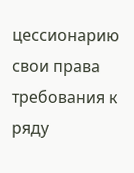цессионарию свои права требования к ряду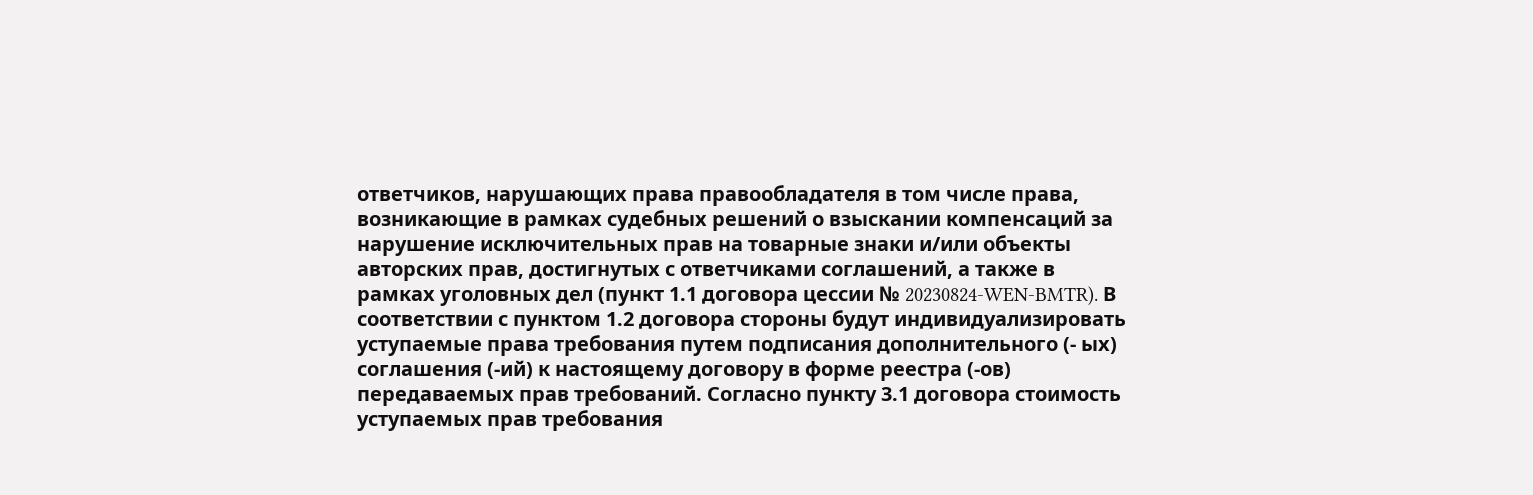ответчиков, нарушающих права правообладателя в том числе права, возникающие в рамках судебных решений о взыскании компенсаций за нарушение исключительных прав на товарные знаки и/или объекты авторских прав, достигнутых с ответчиками соглашений, а также в рамках уголовных дел (пункт 1.1 договора цессии № 20230824-WEN-BMTR). В соответствии с пунктом 1.2 договора стороны будут индивидуализировать уступаемые права требования путем подписания дополнительного (- ых) соглашения (-ий) к настоящему договору в форме реестра (-ов) передаваемых прав требований. Согласно пункту 3.1 договора стоимость уступаемых прав требования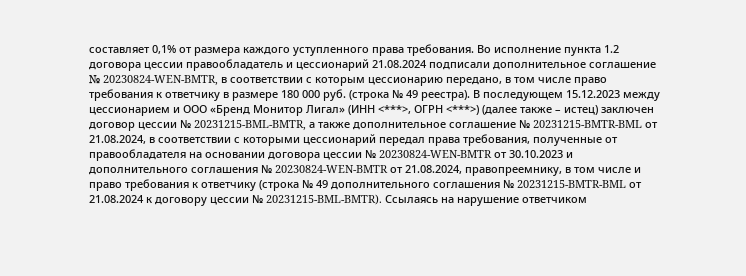составляет 0,1% от размера каждого уступленного права требования. Во исполнение пункта 1.2 договора цессии правообладатель и цессионарий 21.08.2024 подписали дополнительное соглашение № 20230824-WEN-BMTR, в соответствии с которым цессионарию передано, в том числе право требования к ответчику в размере 180 000 руб. (строка № 49 реестра). В последующем 15.12.2023 между цессионарием и ООО «Бренд Монитор Лигал» (ИНН <***>, ОГРН <***>) (далее также – истец) заключен договор цессии № 20231215-BML-BMTR, а также дополнительное соглашение № 20231215-BMTR-BML от 21.08.2024, в соответствии с которыми цессионарий передал права требования, полученные от правообладателя на основании договора цессии № 20230824-WEN-BMTR от 30.10.2023 и дополнительного соглашения № 20230824-WEN-BMTR от 21.08.2024, правопреемнику, в том числе и право требования к ответчику (строка № 49 дополнительного соглашения № 20231215-BMTR-BML от 21.08.2024 к договору цессии № 20231215-BML-BMTR). Ссылаясь на нарушение ответчиком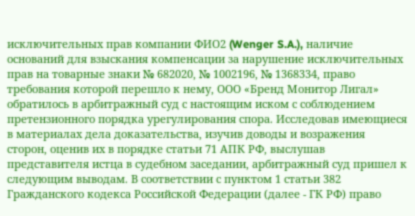исключительных прав компании ФИО2 (Wenger S.A.), наличие оснований для взыскания компенсации за нарушение исключительных прав на товарные знаки № 682020, № 1002196, № 1368334, право требования которой перешло к нему, ООО «Бренд Монитор Лигал» обратилось в арбитражный суд с настоящим иском с соблюдением претензионного порядка урегулирования спора. Исследовав имеющиеся в материалах дела доказательства, изучив доводы и возражения сторон, оценив их в порядке статьи 71 АПК РФ, выслушав представителя истца в судебном заседании, арбитражный суд пришел к следующим выводам. В соответствии с пунктом 1 статьи 382 Гражданского кодекса Российской Федерации (далее - ГК РФ) право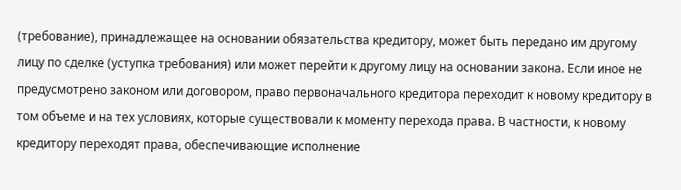(требование), принадлежащее на основании обязательства кредитору, может быть передано им другому лицу по сделке (уступка требования) или может перейти к другому лицу на основании закона. Если иное не предусмотрено законом или договором, право первоначального кредитора переходит к новому кредитору в том объеме и на тех условиях, которые существовали к моменту перехода права. В частности, к новому кредитору переходят права, обеспечивающие исполнение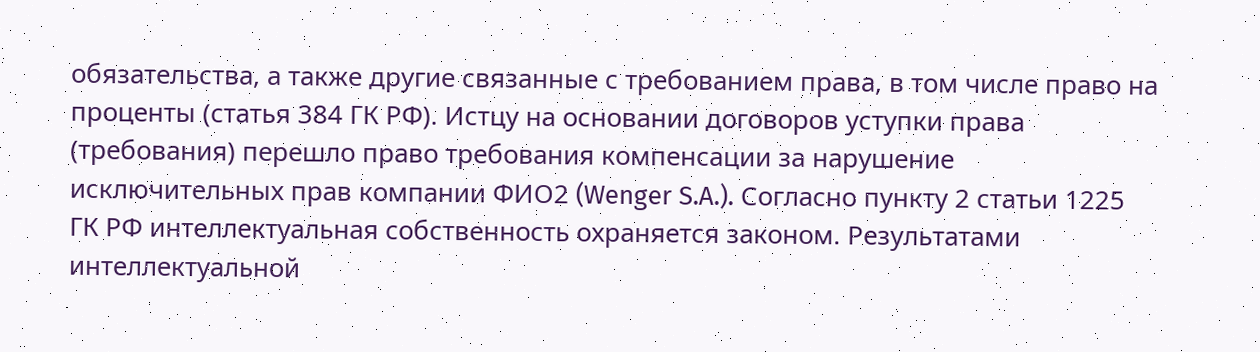обязательства, а также другие связанные с требованием права, в том числе право на проценты (статья 384 ГК РФ). Истцу на основании договоров уступки права (требования) перешло право требования компенсации за нарушение исключительных прав компании ФИО2 (Wenger S.A.). Согласно пункту 2 статьи 1225 ГК РФ интеллектуальная собственность охраняется законом. Результатами интеллектуальной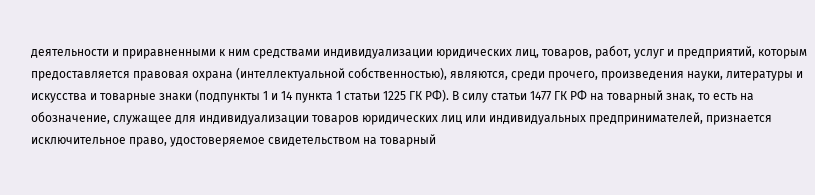деятельности и приравненными к ним средствами индивидуализации юридических лиц, товаров, работ, услуг и предприятий, которым предоставляется правовая охрана (интеллектуальной собственностью), являются, среди прочего, произведения науки, литературы и искусства и товарные знаки (подпункты 1 и 14 пункта 1 статьи 1225 ГК РФ). В силу статьи 1477 ГК РФ на товарный знак, то есть на обозначение, служащее для индивидуализации товаров юридических лиц или индивидуальных предпринимателей, признается исключительное право, удостоверяемое свидетельством на товарный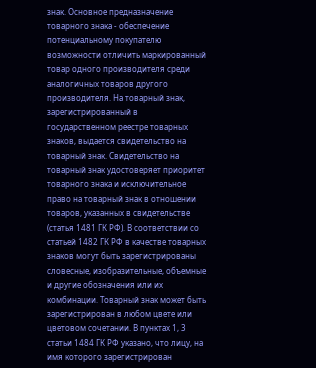знак. Основное предназначение товарного знака - обеспечение потенциальному покупателю возможности отличить маркированный товар одного производителя среди аналогичных товаров другого производителя. На товарный знак, зарегистрированный в государственном реестре товарных знаков, выдается свидетельство на товарный знак. Свидетельство на товарный знак удостоверяет приоритет товарного знака и исключительное право на товарный знак в отношении товаров, указанных в свидетельстве (статья 1481 ГК РФ). В соответствии со статьей 1482 ГК РФ в качестве товарных знаков могут быть зарегистрированы словесные, изобразительные, объемные и другие обозначения или их комбинации. Товарный знак может быть зарегистрирован в любом цвете или цветовом сочетании. В пунктах 1, 3 статьи 1484 ГК РФ указано, что лицу, на имя которого зарегистрирован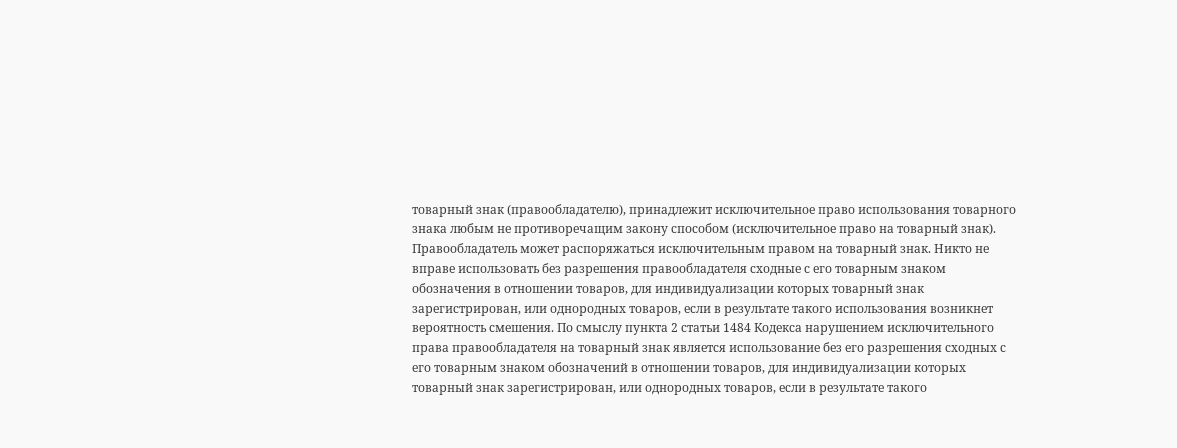товарный знак (правообладателю), принадлежит исключительное право использования товарного знака любым не противоречащим закону способом (исключительное право на товарный знак). Правообладатель может распоряжаться исключительным правом на товарный знак. Никто не вправе использовать без разрешения правообладателя сходные с его товарным знаком обозначения в отношении товаров, для индивидуализации которых товарный знак зарегистрирован, или однородных товаров, если в результате такого использования возникнет вероятность смешения. По смыслу пункта 2 статьи 1484 Кодекса нарушением исключительного права правообладателя на товарный знак является использование без его разрешения сходных с его товарным знаком обозначений в отношении товаров, для индивидуализации которых товарный знак зарегистрирован, или однородных товаров, если в результате такого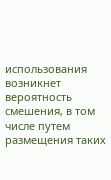использования возникнет вероятность смешения, в том числе путем размещения таких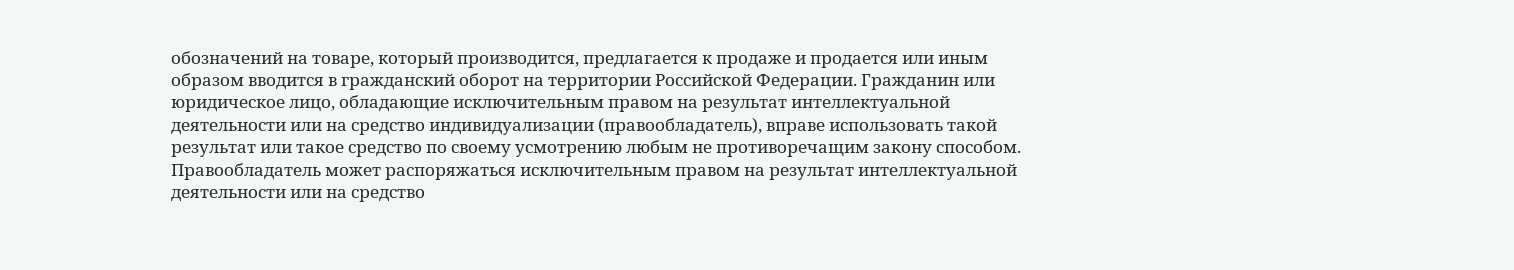обозначений на товаре, который производится, предлагается к продаже и продается или иным образом вводится в гражданский оборот на территории Российской Федерации. Гражданин или юридическое лицо, обладающие исключительным правом на результат интеллектуальной деятельности или на средство индивидуализации (правообладатель), вправе использовать такой результат или такое средство по своему усмотрению любым не противоречащим закону способом. Правообладатель может распоряжаться исключительным правом на результат интеллектуальной деятельности или на средство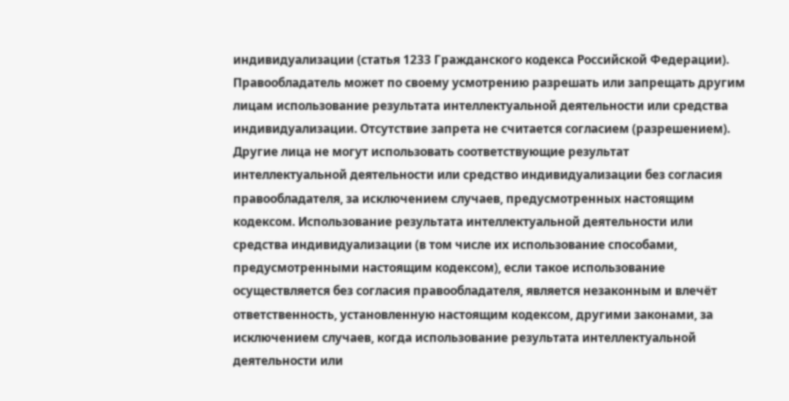индивидуализации (статья 1233 Гражданского кодекса Российской Федерации). Правообладатель может по своему усмотрению разрешать или запрещать другим лицам использование результата интеллектуальной деятельности или средства индивидуализации. Отсутствие запрета не считается согласием (разрешением). Другие лица не могут использовать соответствующие результат интеллектуальной деятельности или средство индивидуализации без согласия правообладателя, за исключением случаев, предусмотренных настоящим кодексом. Использование результата интеллектуальной деятельности или средства индивидуализации (в том числе их использование способами, предусмотренными настоящим кодексом), если такое использование осуществляется без согласия правообладателя, является незаконным и влечёт ответственность, установленную настоящим кодексом, другими законами, за исключением случаев, когда использование результата интеллектуальной деятельности или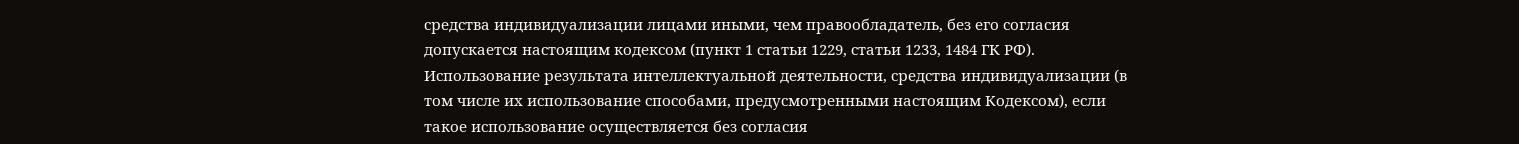средства индивидуализации лицами иными, чем правообладатель, без его согласия допускается настоящим кодексом (пункт 1 статьи 1229, статьи 1233, 1484 ГК РФ). Использование результата интеллектуальной деятельности, средства индивидуализации (в том числе их использование способами, предусмотренными настоящим Кодексом), если такое использование осуществляется без согласия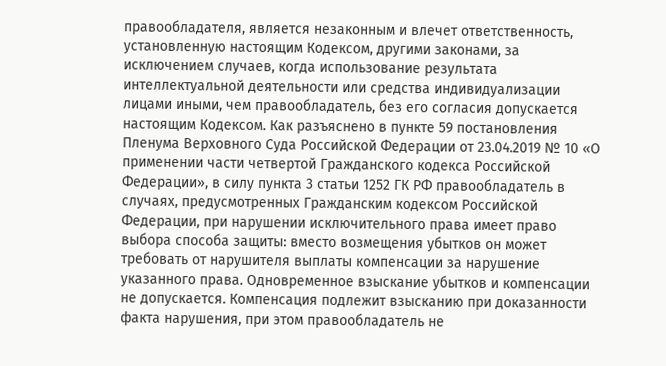правообладателя, является незаконным и влечет ответственность, установленную настоящим Кодексом, другими законами, за исключением случаев, когда использование результата интеллектуальной деятельности или средства индивидуализации лицами иными, чем правообладатель, без его согласия допускается настоящим Кодексом. Как разъяснено в пункте 59 постановления Пленума Верховного Суда Российской Федерации от 23.04.2019 № 10 «О применении части четвертой Гражданского кодекса Российской Федерации», в силу пункта 3 статьи 1252 ГК РФ правообладатель в случаях, предусмотренных Гражданским кодексом Российской Федерации, при нарушении исключительного права имеет право выбора способа защиты: вместо возмещения убытков он может требовать от нарушителя выплаты компенсации за нарушение указанного права. Одновременное взыскание убытков и компенсации не допускается. Компенсация подлежит взысканию при доказанности факта нарушения, при этом правообладатель не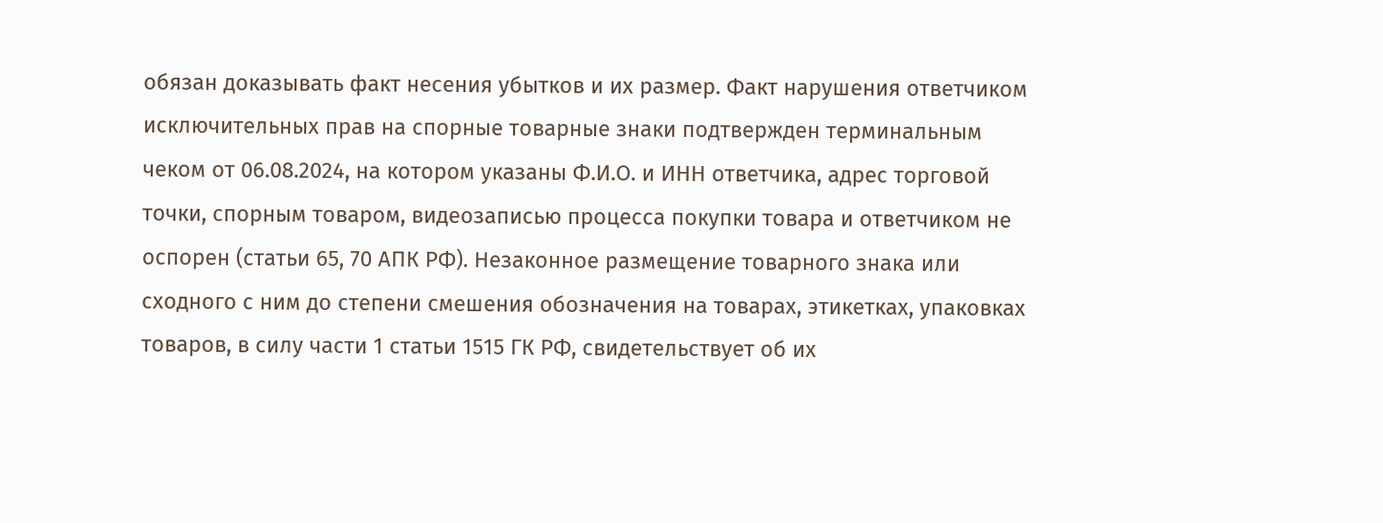обязан доказывать факт несения убытков и их размер. Факт нарушения ответчиком исключительных прав на спорные товарные знаки подтвержден терминальным чеком от 06.08.2024, на котором указаны Ф.И.О. и ИНН ответчика, адрес торговой точки, спорным товаром, видеозаписью процесса покупки товара и ответчиком не оспорен (статьи 65, 70 АПК РФ). Незаконное размещение товарного знака или сходного с ним до степени смешения обозначения на товарах, этикетках, упаковках товаров, в силу части 1 статьи 1515 ГК РФ, свидетельствует об их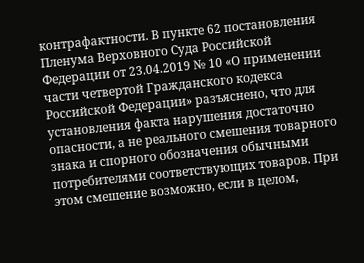контрафактности. В пункте 62 постановления Пленума Верховного Суда Российской Федерации от 23.04.2019 № 10 «О применении части четвертой Гражданского кодекса Российской Федерации» разъяснено, что для установления факта нарушения достаточно опасности, а не реального смешения товарного знака и спорного обозначения обычными потребителями соответствующих товаров. При этом смешение возможно, если в целом,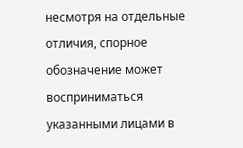несмотря на отдельные отличия, спорное обозначение может восприниматься указанными лицами в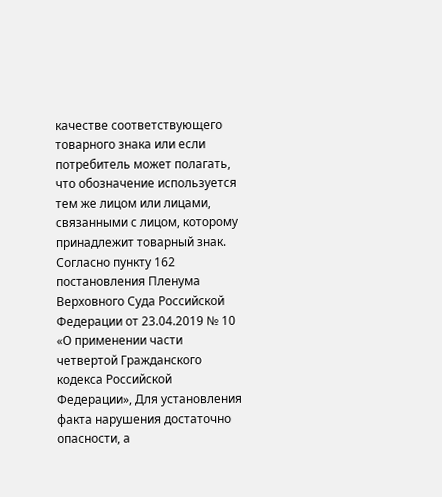качестве соответствующего товарного знака или если потребитель может полагать, что обозначение используется тем же лицом или лицами, связанными с лицом, которому принадлежит товарный знак. Согласно пункту 162 постановления Пленума Верховного Суда Российской Федерации от 23.04.2019 № 10 «О применении части четвертой Гражданского кодекса Российской Федерации», Для установления факта нарушения достаточно опасности, а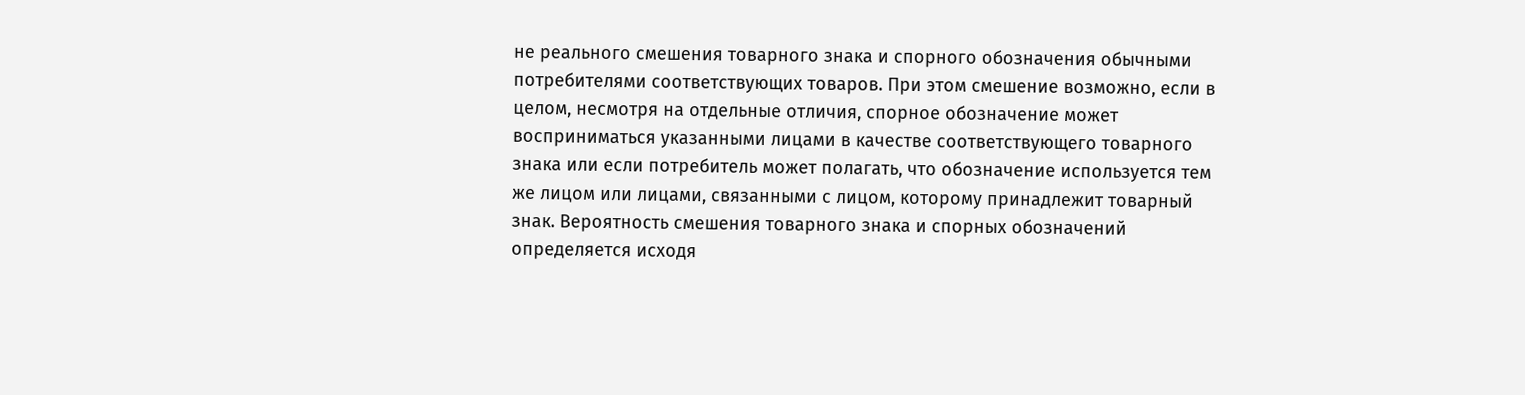не реального смешения товарного знака и спорного обозначения обычными потребителями соответствующих товаров. При этом смешение возможно, если в целом, несмотря на отдельные отличия, спорное обозначение может восприниматься указанными лицами в качестве соответствующего товарного знака или если потребитель может полагать, что обозначение используется тем же лицом или лицами, связанными с лицом, которому принадлежит товарный знак. Вероятность смешения товарного знака и спорных обозначений определяется исходя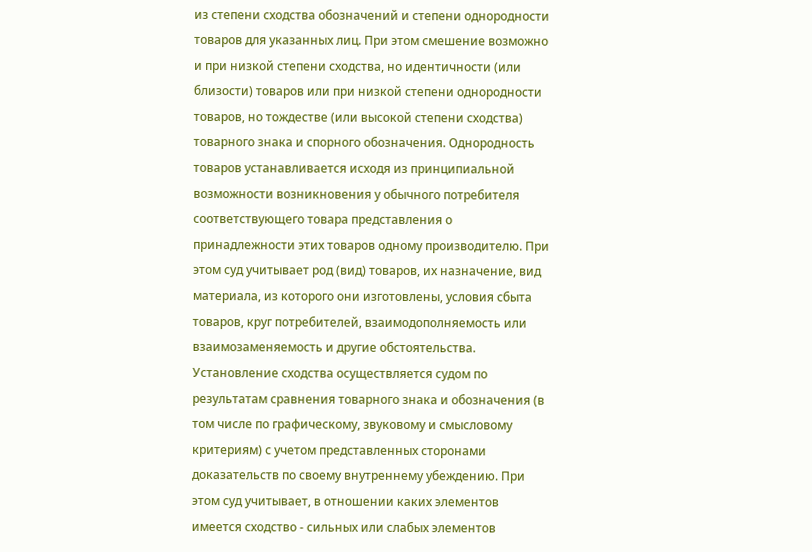из степени сходства обозначений и степени однородности товаров для указанных лиц. При этом смешение возможно и при низкой степени сходства, но идентичности (или близости) товаров или при низкой степени однородности товаров, но тождестве (или высокой степени сходства) товарного знака и спорного обозначения. Однородность товаров устанавливается исходя из принципиальной возможности возникновения у обычного потребителя соответствующего товара представления о принадлежности этих товаров одному производителю. При этом суд учитывает род (вид) товаров, их назначение, вид материала, из которого они изготовлены, условия сбыта товаров, круг потребителей, взаимодополняемость или взаимозаменяемость и другие обстоятельства. Установление сходства осуществляется судом по результатам сравнения товарного знака и обозначения (в том числе по графическому, звуковому и смысловому критериям) с учетом представленных сторонами доказательств по своему внутреннему убеждению. При этом суд учитывает, в отношении каких элементов имеется сходство - сильных или слабых элементов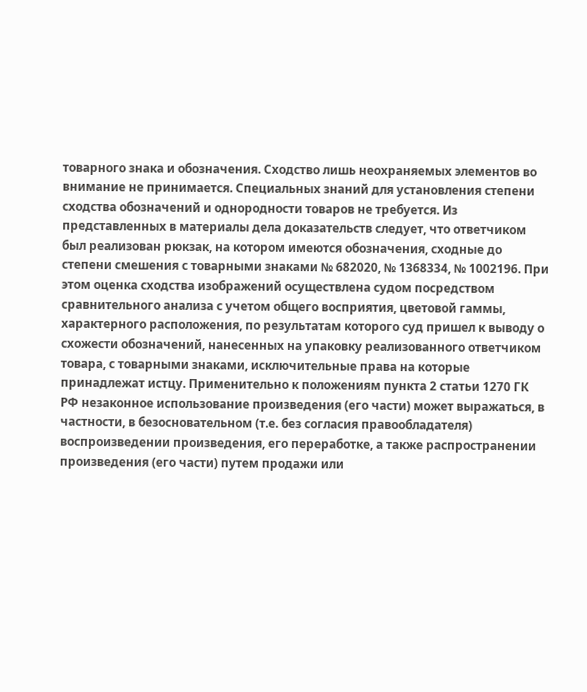товарного знака и обозначения. Сходство лишь неохраняемых элементов во внимание не принимается. Специальных знаний для установления степени сходства обозначений и однородности товаров не требуется. Из представленных в материалы дела доказательств следует, что ответчиком был реализован рюкзак, на котором имеются обозначения, сходные до степени смешения с товарными знаками № 682020, № 1368334, № 1002196. При этом оценка сходства изображений осуществлена судом посредством сравнительного анализа с учетом общего восприятия, цветовой гаммы, характерного расположения, по результатам которого суд пришел к выводу о схожести обозначений, нанесенных на упаковку реализованного ответчиком товара, с товарными знаками, исключительные права на которые принадлежат истцу. Применительно к положениям пункта 2 статьи 1270 ГК РФ незаконное использование произведения (его части) может выражаться, в частности, в безосновательном (т.е. без согласия правообладателя) воспроизведении произведения, его переработке, а также распространении произведения (его части) путем продажи или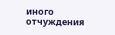иного отчуждения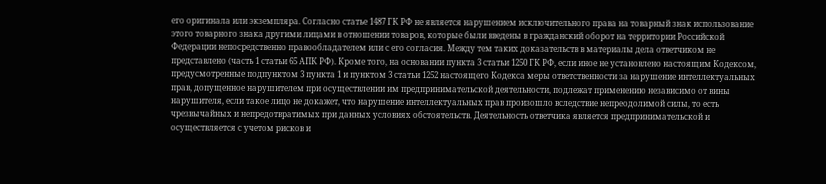его оригинала или экземпляра. Согласно статье 1487 ГК РФ не является нарушением исключительного права на товарный знак использование этого товарного знака другими лицами в отношении товаров, которые были введены в гражданский оборот на территории Российской Федерации непосредственно правообладателем или с его согласия. Между тем таких доказательств в материалы дела ответчиком не представлено (часть 1 статьи 65 АПК РФ). Кроме того, на основании пункта 3 статьи 1250 ГК РФ, если иное не установлено настоящим Кодексом, предусмотренные подпунктом 3 пункта 1 и пунктом 3 статьи 1252 настоящего Кодекса меры ответственности за нарушение интеллектуальных прав, допущенное нарушителем при осуществлении им предпринимательской деятельности, подлежат применению независимо от вины нарушителя, если такое лицо не докажет, что нарушение интеллектуальных прав произошло вследствие непреодолимой силы, то есть чрезвычайных и непредотвратимых при данных условиях обстоятельств. Деятельность ответчика является предпринимательской и осуществляется с учетом рисков и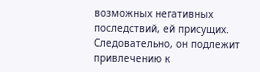возможных негативных последствий, ей присущих. Следовательно, он подлежит привлечению к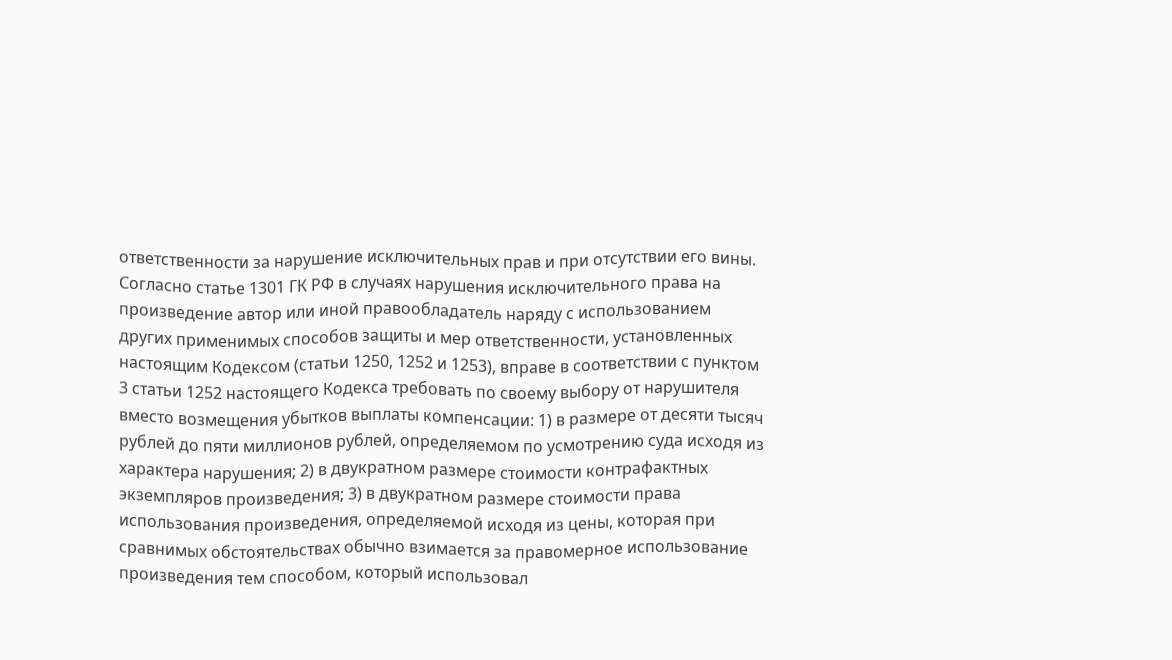ответственности за нарушение исключительных прав и при отсутствии его вины. Согласно статье 1301 ГК РФ в случаях нарушения исключительного права на произведение автор или иной правообладатель наряду с использованием других применимых способов защиты и мер ответственности, установленных настоящим Кодексом (статьи 1250, 1252 и 1253), вправе в соответствии с пунктом 3 статьи 1252 настоящего Кодекса требовать по своему выбору от нарушителя вместо возмещения убытков выплаты компенсации: 1) в размере от десяти тысяч рублей до пяти миллионов рублей, определяемом по усмотрению суда исходя из характера нарушения; 2) в двукратном размере стоимости контрафактных экземпляров произведения; 3) в двукратном размере стоимости права использования произведения, определяемой исходя из цены, которая при сравнимых обстоятельствах обычно взимается за правомерное использование произведения тем способом, который использовал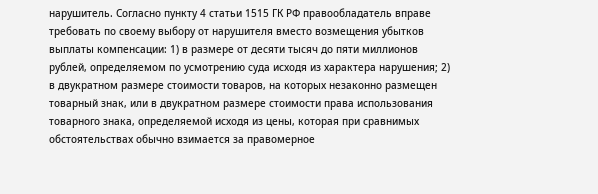нарушитель. Согласно пункту 4 статьи 1515 ГК РФ правообладатель вправе требовать по своему выбору от нарушителя вместо возмещения убытков выплаты компенсации: 1) в размере от десяти тысяч до пяти миллионов рублей, определяемом по усмотрению суда исходя из характера нарушения; 2) в двукратном размере стоимости товаров, на которых незаконно размещен товарный знак, или в двукратном размере стоимости права использования товарного знака, определяемой исходя из цены, которая при сравнимых обстоятельствах обычно взимается за правомерное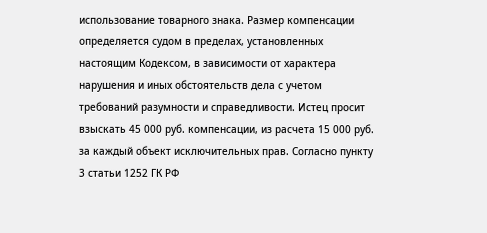использование товарного знака. Размер компенсации определяется судом в пределах, установленных настоящим Кодексом, в зависимости от характера нарушения и иных обстоятельств дела с учетом требований разумности и справедливости. Истец просит взыскать 45 000 руб. компенсации, из расчета 15 000 руб. за каждый объект исключительных прав. Согласно пункту 3 статьи 1252 ГК РФ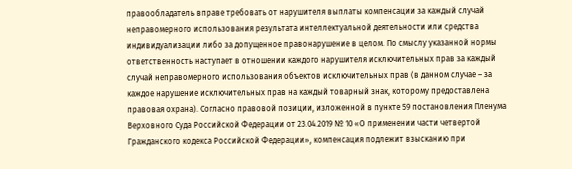правообладатель вправе требовать от нарушителя выплаты компенсации за каждый случай неправомерного использования результата интеллектуальной деятельности или средства индивидуализации либо за допущенное правонарушение в целом. По смыслу указанной нормы ответственность наступает в отношении каждого нарушителя исключительных прав за каждый случай неправомерного использования объектов исключительных прав (в данном случае – за каждое нарушение исключительных прав на каждый товарный знак, которому предоставлена правовая охрана). Согласно правовой позиции, изложенной в пункте 59 постановления Пленума Верховного Суда Российской Федерации от 23.04.2019 № 10 «О применении части четвертой Гражданского кодекса Российской Федерации», компенсация подлежит взысканию при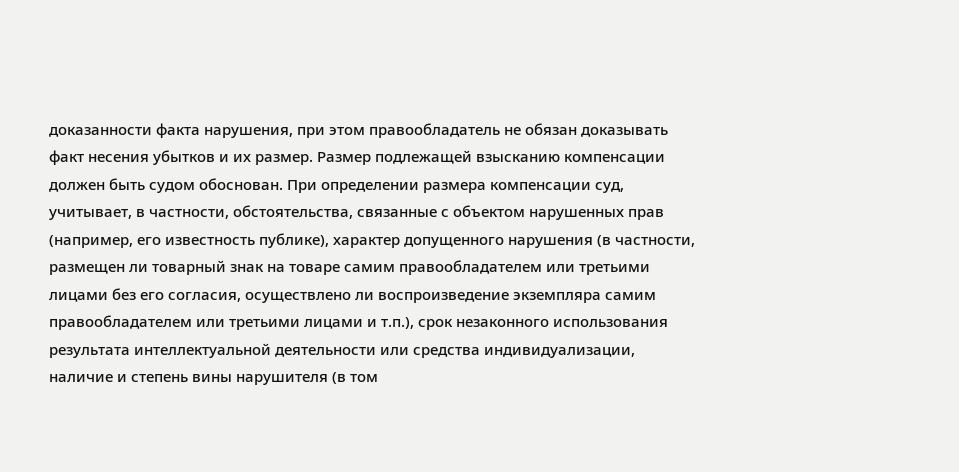доказанности факта нарушения, при этом правообладатель не обязан доказывать факт несения убытков и их размер. Размер подлежащей взысканию компенсации должен быть судом обоснован. При определении размера компенсации суд, учитывает, в частности, обстоятельства, связанные с объектом нарушенных прав (например, его известность публике), характер допущенного нарушения (в частности, размещен ли товарный знак на товаре самим правообладателем или третьими лицами без его согласия, осуществлено ли воспроизведение экземпляра самим правообладателем или третьими лицами и т.п.), срок незаконного использования результата интеллектуальной деятельности или средства индивидуализации, наличие и степень вины нарушителя (в том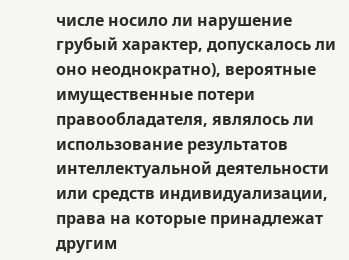числе носило ли нарушение грубый характер, допускалось ли оно неоднократно), вероятные имущественные потери правообладателя, являлось ли использование результатов интеллектуальной деятельности или средств индивидуализации, права на которые принадлежат другим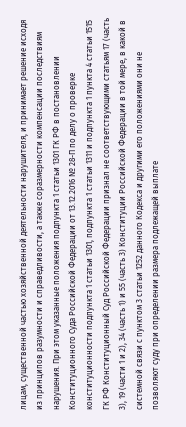лицам, существенной частью хозяйственной деятельности нарушителя, и принимает решение исходя из принципов разумности и справедливости, а также соразмерности компенсации последствиям нарушения. При этом указанные положения подпункта 1 статьи 1301 ГК РФ в постановлении Конституционного Суда Российской Федерации от 13.12.2016 № 28-П по делу о проверке конституционности подпункта 1 статьи 1301, подпункта 1 статьи 1311 и подпункта 1 пункта 4 статьи 1515 ГК РФ Конституционный Суд Российской Федерации признал не соответствующими статьям 17 (часть 3), 19 (части 1 и 2), 34 (часть 1) и 55 (часть 3) Конституции Российской Федерации в той мере, в какой в системной связи с пунктом 3 статьи 1252 данного Кодекса и другими его положениями они не позволяют суду при определении размера подлежащей выплате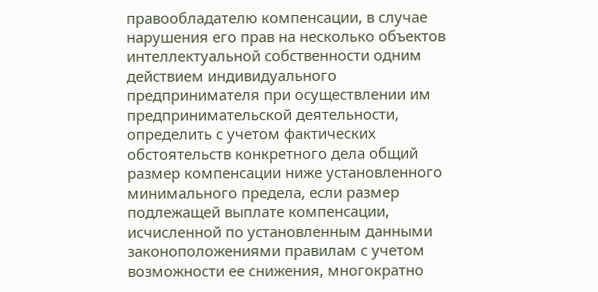правообладателю компенсации, в случае нарушения его прав на несколько объектов интеллектуальной собственности одним действием индивидуального предпринимателя при осуществлении им предпринимательской деятельности, определить с учетом фактических обстоятельств конкретного дела общий размер компенсации ниже установленного минимального предела, если размер подлежащей выплате компенсации, исчисленной по установленным данными законоположениями правилам с учетом возможности ее снижения, многократно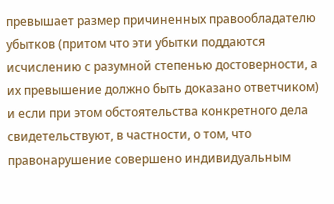превышает размер причиненных правообладателю убытков (притом что эти убытки поддаются исчислению с разумной степенью достоверности, а их превышение должно быть доказано ответчиком) и если при этом обстоятельства конкретного дела свидетельствуют, в частности, о том, что правонарушение совершено индивидуальным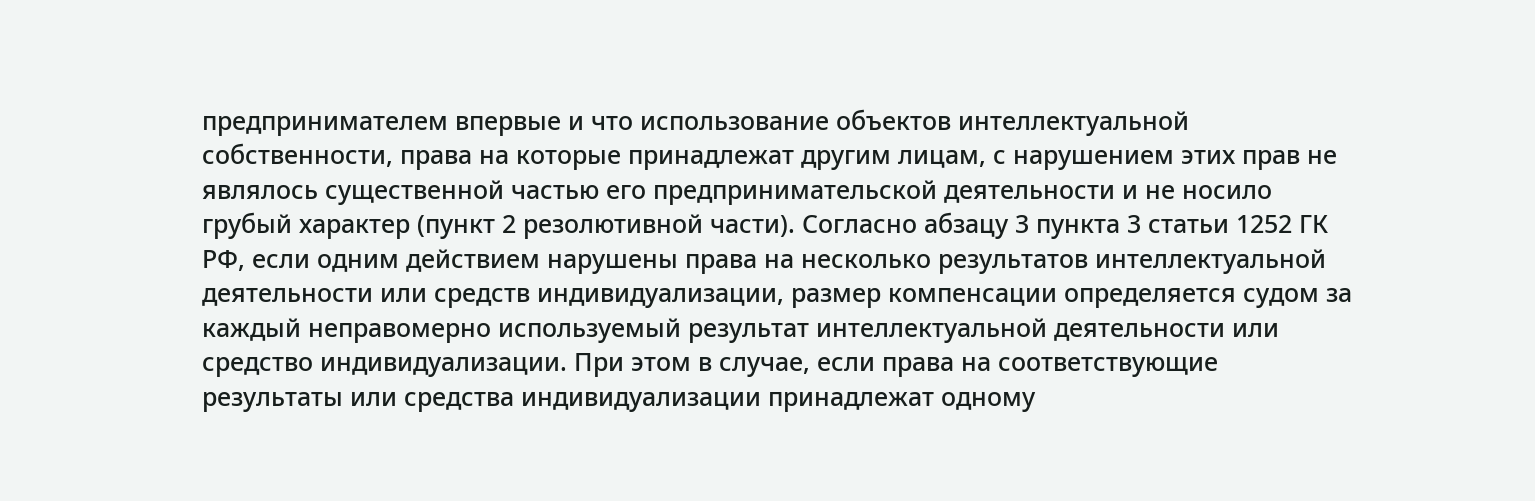предпринимателем впервые и что использование объектов интеллектуальной собственности, права на которые принадлежат другим лицам, с нарушением этих прав не являлось существенной частью его предпринимательской деятельности и не носило грубый характер (пункт 2 резолютивной части). Согласно абзацу 3 пункта 3 статьи 1252 ГК РФ, если одним действием нарушены права на несколько результатов интеллектуальной деятельности или средств индивидуализации, размер компенсации определяется судом за каждый неправомерно используемый результат интеллектуальной деятельности или средство индивидуализации. При этом в случае, если права на соответствующие результаты или средства индивидуализации принадлежат одному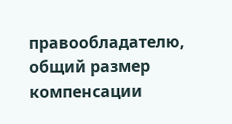правообладателю, общий размер компенсации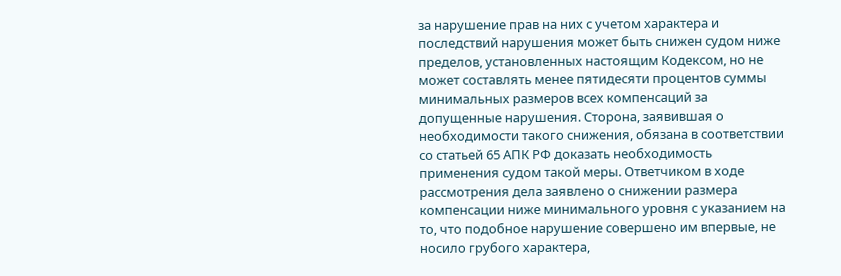за нарушение прав на них с учетом характера и последствий нарушения может быть снижен судом ниже пределов, установленных настоящим Кодексом, но не может составлять менее пятидесяти процентов суммы минимальных размеров всех компенсаций за допущенные нарушения. Сторона, заявившая о необходимости такого снижения, обязана в соответствии со статьей 65 АПК РФ доказать необходимость применения судом такой меры. Ответчиком в ходе рассмотрения дела заявлено о снижении размера компенсации ниже минимального уровня с указанием на то, что подобное нарушение совершено им впервые, не носило грубого характера,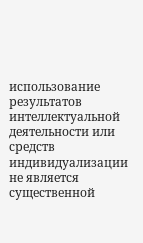использование результатов интеллектуальной деятельности или средств индивидуализации не является существенной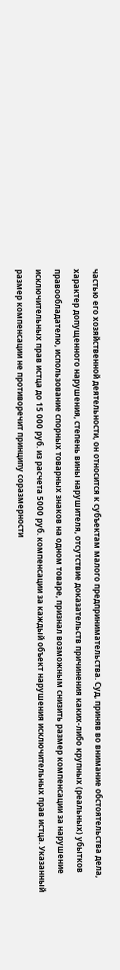частью его хозяйственной деятельности, он относится к субъектам малого предпринимательства. Суд, приняв во внимание обстоятельства дела, характер допущенного нарушения, степень вины нарушителя, отсутствие доказательств причинения каких-либо крупных (реальных) убытков правообладателю, использование спорных товарных знаков на одном товаре, признал возможным снизить размер компенсации за нарушение исключительных прав истца до 15 000 руб. из расчета 5000 руб. компенсации за каждый объект нарушения исключительных прав истца. Указанный размер компенсации не противоречит принципу соразмерности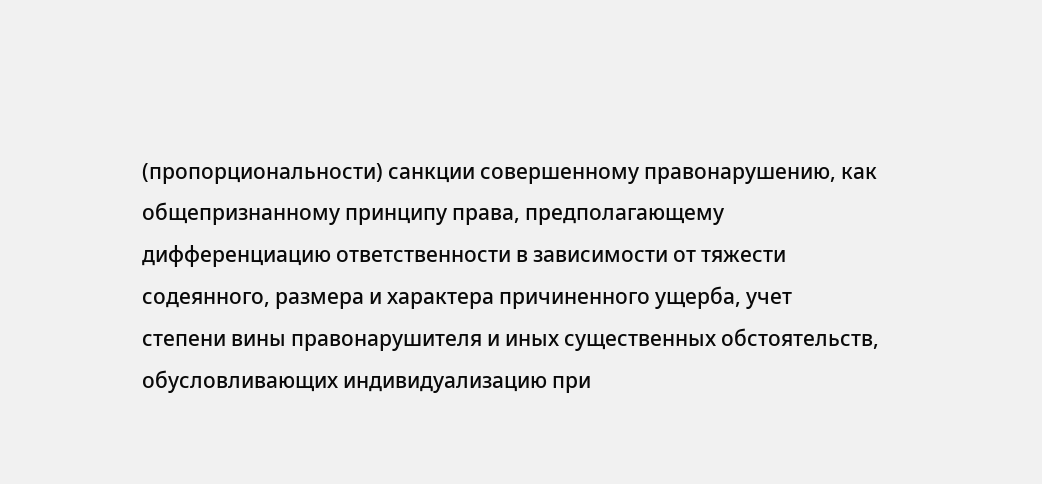(пропорциональности) санкции совершенному правонарушению, как общепризнанному принципу права, предполагающему дифференциацию ответственности в зависимости от тяжести содеянного, размера и характера причиненного ущерба, учет степени вины правонарушителя и иных существенных обстоятельств, обусловливающих индивидуализацию при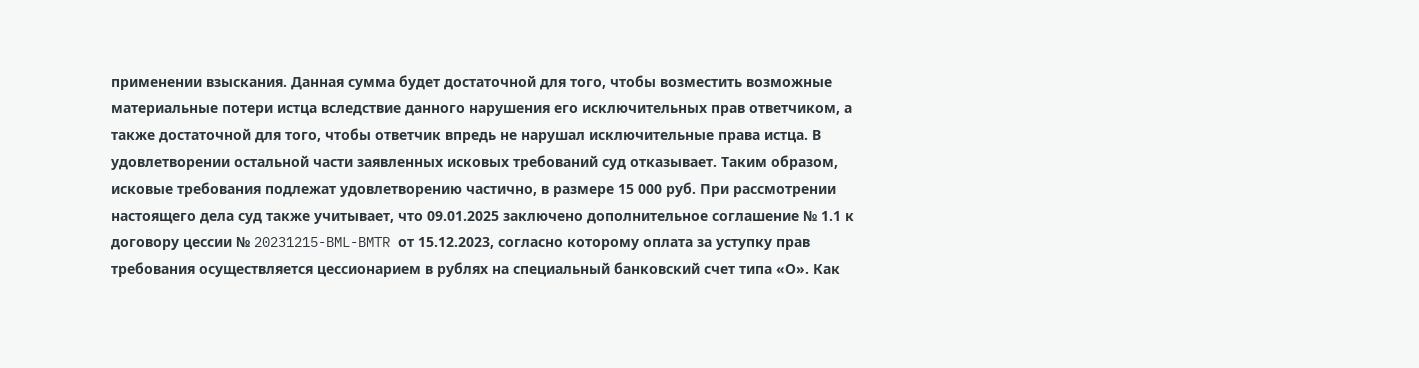применении взыскания. Данная сумма будет достаточной для того, чтобы возместить возможные материальные потери истца вследствие данного нарушения его исключительных прав ответчиком, а также достаточной для того, чтобы ответчик впредь не нарушал исключительные права истца. В удовлетворении остальной части заявленных исковых требований суд отказывает. Таким образом, исковые требования подлежат удовлетворению частично, в размере 15 000 руб. При рассмотрении настоящего дела суд также учитывает, что 09.01.2025 заключено дополнительное соглашение № 1.1 к договору цессии № 20231215-BML-BMTR от 15.12.2023, согласно которому оплата за уступку прав требования осуществляется цессионарием в рублях на специальный банковский счет типа «О». Как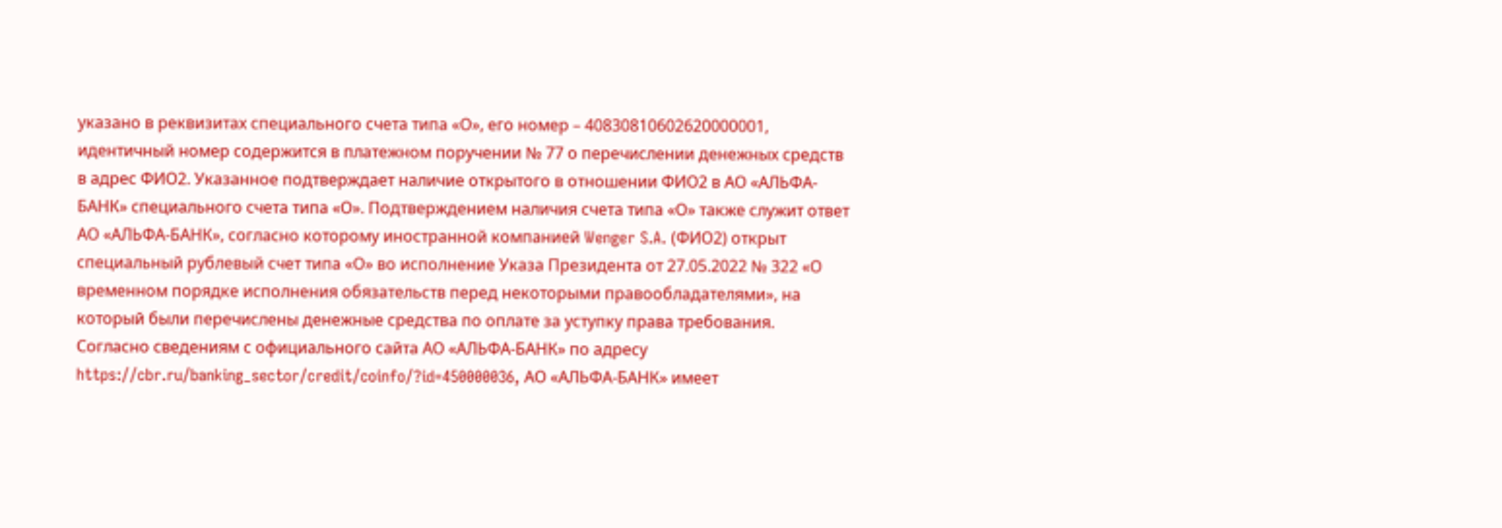указано в реквизитах специального счета типа «О», его номер – 40830810602620000001, идентичный номер содержится в платежном поручении № 77 о перечислении денежных средств в адрес ФИО2. Указанное подтверждает наличие открытого в отношении ФИО2 в АО «АЛЬФА- БАНК» специального счета типа «О». Подтверждением наличия счета типа «О» также служит ответ АО «АЛЬФА-БАНК», согласно которому иностранной компанией Wenger S.A. (ФИО2) открыт специальный рублевый счет типа «О» во исполнение Указа Президента от 27.05.2022 № 322 «О временном порядке исполнения обязательств перед некоторыми правообладателями», на который были перечислены денежные средства по оплате за уступку права требования. Согласно сведениям с официального сайта АО «АЛЬФА-БАНК» по адресу https://cbr.ru/banking_sector/credit/coinfo/?id=450000036, АО «АЛЬФА-БАНК» имеет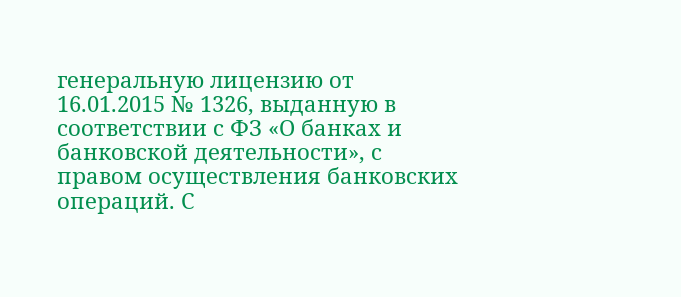генеральную лицензию от 16.01.2015 № 1326, выданную в соответствии с ФЗ «О банках и банковской деятельности», с правом осуществления банковских операций. С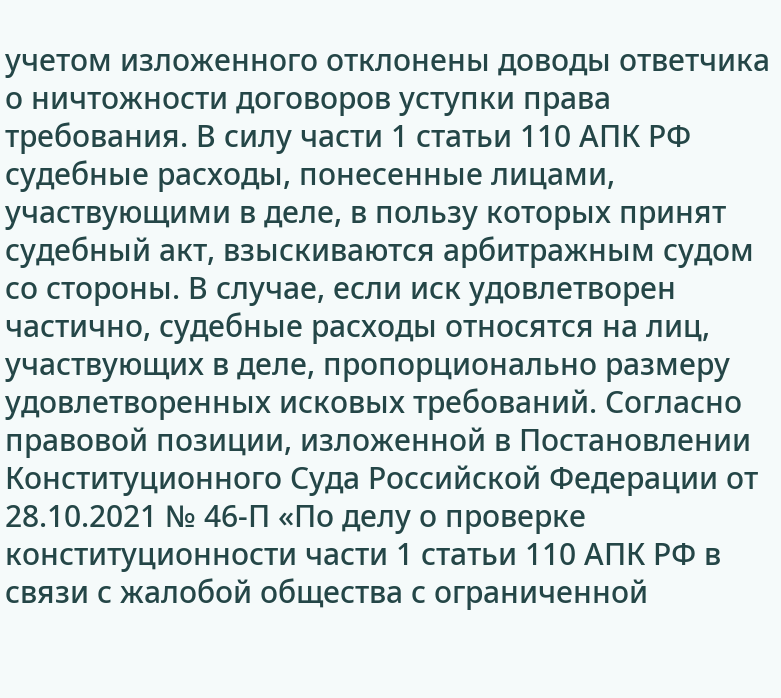учетом изложенного отклонены доводы ответчика о ничтожности договоров уступки права требования. В силу части 1 статьи 110 АПК РФ судебные расходы, понесенные лицами, участвующими в деле, в пользу которых принят судебный акт, взыскиваются арбитражным судом со стороны. В случае, если иск удовлетворен частично, судебные расходы относятся на лиц, участвующих в деле, пропорционально размеру удовлетворенных исковых требований. Согласно правовой позиции, изложенной в Постановлении Конституционного Суда Российской Федерации от 28.10.2021 № 46-П «По делу о проверке конституционности части 1 статьи 110 АПК РФ в связи с жалобой общества с ограниченной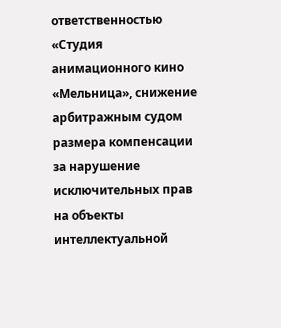ответственностью «Студия анимационного кино «Мельница», снижение арбитражным судом размера компенсации за нарушение исключительных прав на объекты интеллектуальной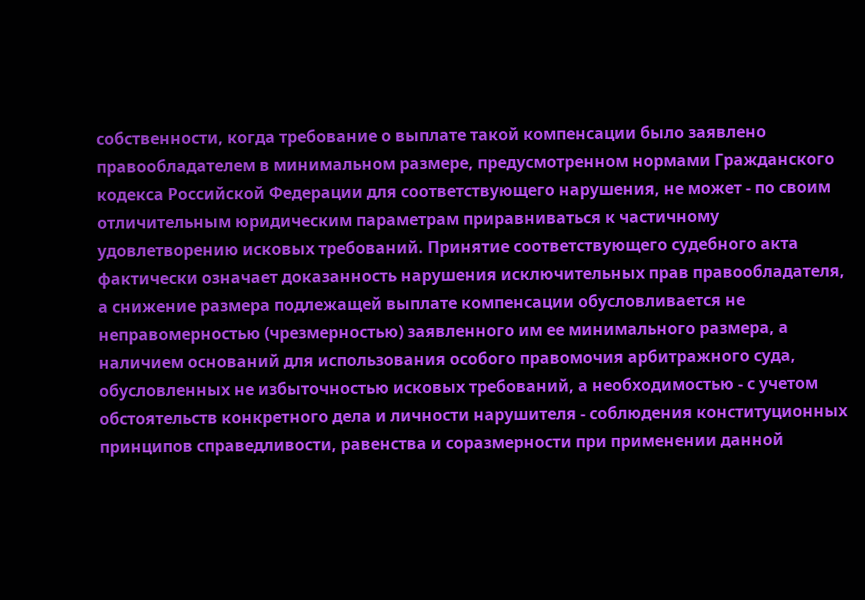собственности, когда требование о выплате такой компенсации было заявлено правообладателем в минимальном размере, предусмотренном нормами Гражданского кодекса Российской Федерации для соответствующего нарушения, не может - по своим отличительным юридическим параметрам приравниваться к частичному удовлетворению исковых требований. Принятие соответствующего судебного акта фактически означает доказанность нарушения исключительных прав правообладателя, а снижение размера подлежащей выплате компенсации обусловливается не неправомерностью (чрезмерностью) заявленного им ее минимального размера, а наличием оснований для использования особого правомочия арбитражного суда, обусловленных не избыточностью исковых требований, а необходимостью - с учетом обстоятельств конкретного дела и личности нарушителя - соблюдения конституционных принципов справедливости, равенства и соразмерности при применении данной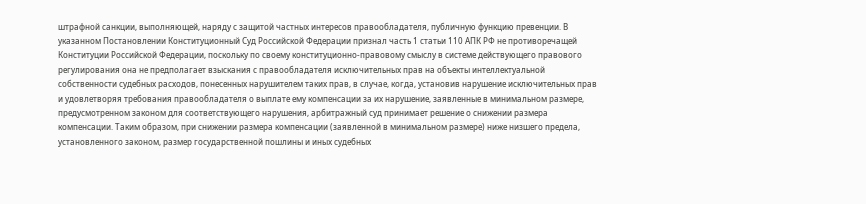штрафной санкции, выполняющей, наряду с защитой частных интересов правообладателя, публичную функцию превенции. В указанном Постановлении Конституционный Суд Российской Федерации признал часть 1 статьи 110 АПК РФ не противоречащей Конституции Российской Федерации, поскольку по своему конституционно-правовому смыслу в системе действующего правового регулирования она не предполагает взыскания с правообладателя исключительных прав на объекты интеллектуальной собственности судебных расходов, понесенных нарушителем таких прав, в случае, когда, установив нарушение исключительных прав и удовлетворяя требования правообладателя о выплате ему компенсации за их нарушение, заявленные в минимальном размере, предусмотренном законом для соответствующего нарушения, арбитражный суд принимает решение о снижении размера компенсации. Таким образом, при снижении размера компенсации (заявленной в минимальном размере) ниже низшего предела, установленного законом, размер государственной пошлины и иных судебных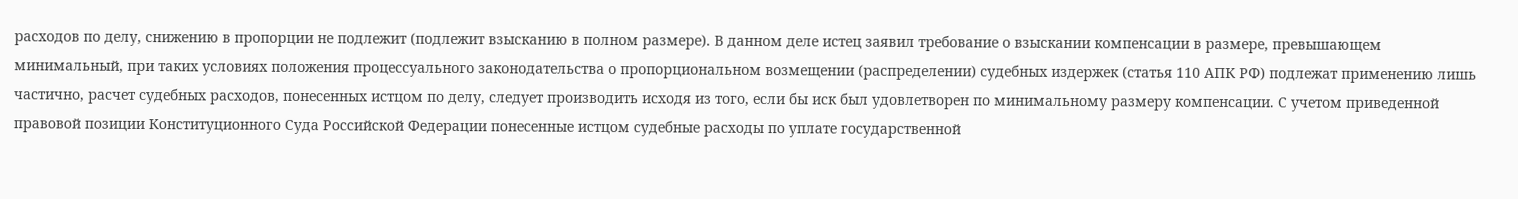расходов по делу, снижению в пропорции не подлежит (подлежит взысканию в полном размере). В данном деле истец заявил требование о взыскании компенсации в размере, превышающем минимальный, при таких условиях положения процессуального законодательства о пропорциональном возмещении (распределении) судебных издержек (статья 110 АПК РФ) подлежат применению лишь частично, расчет судебных расходов, понесенных истцом по делу, следует производить исходя из того, если бы иск был удовлетворен по минимальному размеру компенсации. С учетом приведенной правовой позиции Конституционного Суда Российской Федерации понесенные истцом судебные расходы по уплате государственной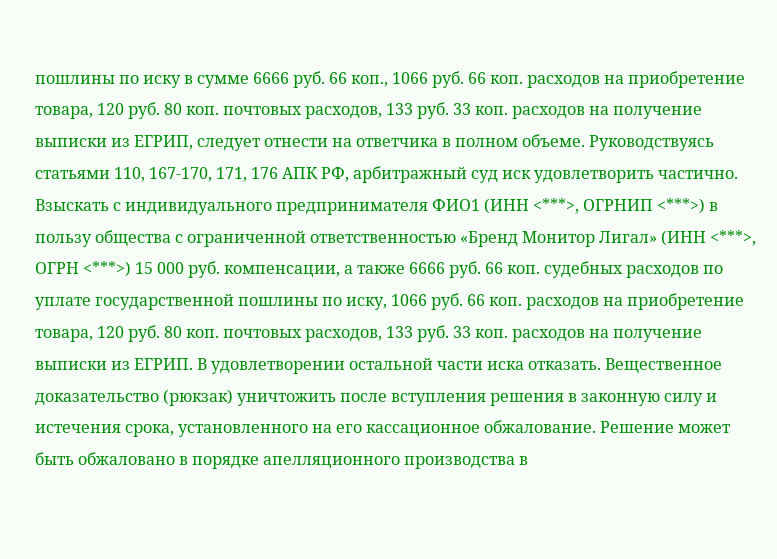пошлины по иску в сумме 6666 руб. 66 коп., 1066 руб. 66 коп. расходов на приобретение товара, 120 руб. 80 коп. почтовых расходов, 133 руб. 33 коп. расходов на получение выписки из ЕГРИП, следует отнести на ответчика в полном объеме. Руководствуясь статьями 110, 167-170, 171, 176 АПК РФ, арбитражный суд иск удовлетворить частично. Взыскать с индивидуального предпринимателя ФИО1 (ИНН <***>, ОГРНИП <***>) в пользу общества с ограниченной ответственностью «Бренд Монитор Лигал» (ИНН <***>, ОГРН <***>) 15 000 руб. компенсации, а также 6666 руб. 66 коп. судебных расходов по уплате государственной пошлины по иску, 1066 руб. 66 коп. расходов на приобретение товара, 120 руб. 80 коп. почтовых расходов, 133 руб. 33 коп. расходов на получение выписки из ЕГРИП. В удовлетворении остальной части иска отказать. Вещественное доказательство (рюкзак) уничтожить после вступления решения в законную силу и истечения срока, установленного на его кассационное обжалование. Решение может быть обжаловано в порядке апелляционного производства в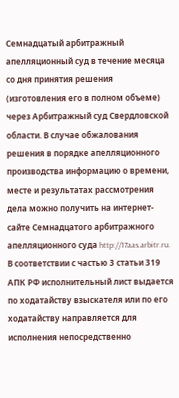Семнадцатый арбитражный апелляционный суд в течение месяца со дня принятия решения (изготовления его в полном объеме) через Арбитражный суд Свердловской области. В случае обжалования решения в порядке апелляционного производства информацию о времени, месте и результатах рассмотрения дела можно получить на интернет-сайте Семнадцатого арбитражного апелляционного суда http://17aas.arbitr.ru. В соответствии с частью 3 статьи 319 АПК РФ исполнительный лист выдается по ходатайству взыскателя или по его ходатайству направляется для исполнения непосредственно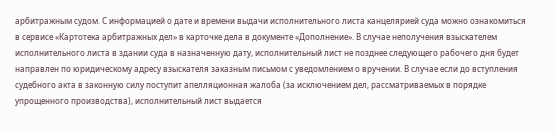арбитражным судом. С информацией о дате и времени выдачи исполнительного листа канцелярией суда можно ознакомиться в сервисе «Картотека арбитражных дел» в карточке дела в документе «Дополнение». В случае неполучения взыскателем исполнительного листа в здании суда в назначенную дату, исполнительный лист не позднее следующего рабочего дня будет направлен по юридическому адресу взыскателя заказным письмом с уведомлением о вручении. В случае если до вступления судебного акта в законную силу поступит апелляционная жалоба (за исключением дел, рассматриваемых в порядке упрощенного производства), исполнительный лист выдается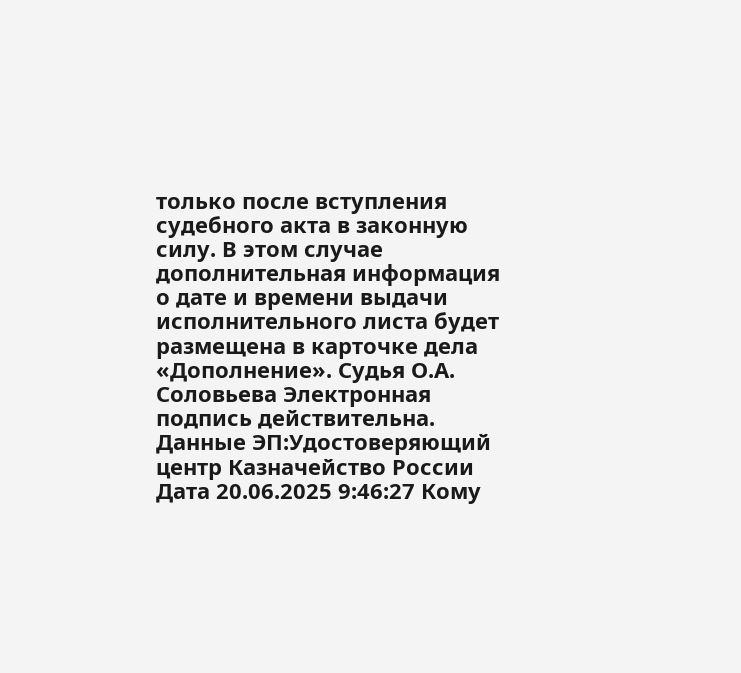только после вступления судебного акта в законную силу. В этом случае дополнительная информация о дате и времени выдачи исполнительного листа будет размещена в карточке дела «Дополнение». Судья О.А. Соловьева Электронная подпись действительна. Данные ЭП:Удостоверяющий центр Казначейство России Дата 20.06.2025 9:46:27 Кому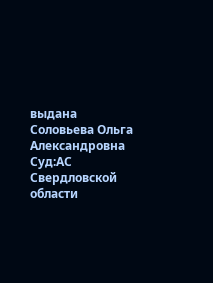выдана Соловьева Ольга Александровна Суд:АС Свердловской области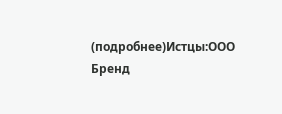(подробнее)Истцы:ООО Бренд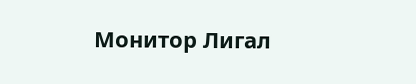Монитор Лигал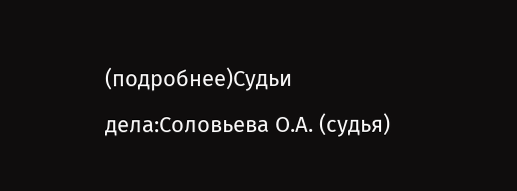(подробнее)Судьи дела:Соловьева О.А. (судья)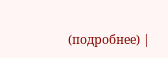(подробнее) |